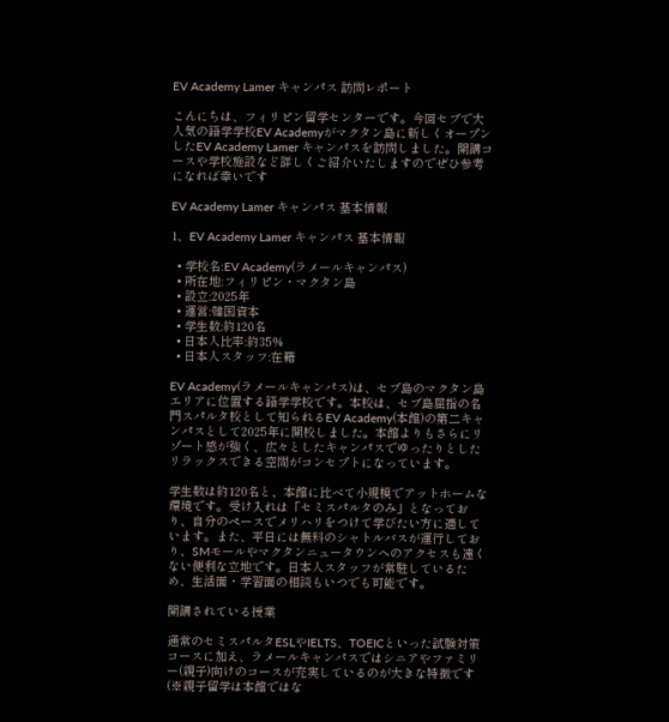EV Academy Lamer キャンパス 訪問レポート

こんにちは、フィリピン留学センターです。今回セブで大人気の語学学校EV Academyがマクタン島に新しくオープンしたEV Academy Lamer キャンパスを訪問しました。開講コースや学校施設など詳しくご紹介いたしますのでぜひ参考になれば幸いです

EV Academy Lamer キャンパス 基本情報

1、EV Academy Lamer キャンパス 基本情報

  • 学校名:EV Academy(ラメールキャンパス)
  • 所在地:フィリピン・マクタン島
  • 設立:2025年
  • 運営:韓国資本
  • 学生数:約120名
  • 日本人比率:約35%
  • 日本人スタッフ:在籍

EV Academy(ラメールキャンパス)は、セブ島のマクタン島エリアに位置する語学学校です。本校は、セブ島屈指の名門スパルタ校として知られるEV Academy(本館)の第二キャンパスとして2025年に開校しました。本館よりもさらにリゾート感が強く、広々としたキャンパスでゆったりとしたリラックスできる空間がコンセプトになっています。

学生数は約120名と、本館に比べて小規模でアットホームな環境です。受け入れは「セミスパルタのみ」となっており、自分のペースでメリハリをつけて学びたい方に適しています。また、平日には無料のシャトルバスが運行しており、SMモールやマクタンニュータウンへのアクセスも遠くない便利な立地です。日本人スタッフが常駐しているため、生活面・学習面の相談もいつでも可能です。

開講されている授業

通常のセミスパルタESLやIELTS、TOEICといった試験対策コースに加え、ラメールキャンパスではシニアやファミリー(親子)向けのコースが充実しているのが大きな特徴です(※親子留学は本館ではな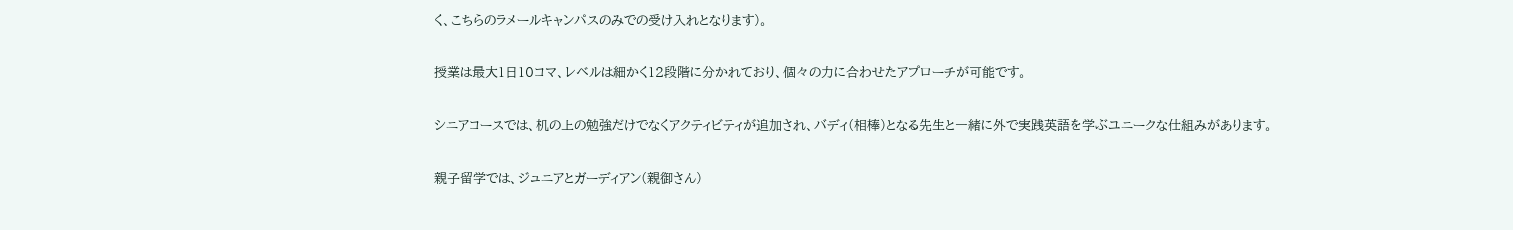く、こちらのラメールキャンパスのみでの受け入れとなります)。

授業は最大1日10コマ、レベルは細かく12段階に分かれており、個々の力に合わせたアプローチが可能です。

シニアコースでは、机の上の勉強だけでなくアクティビティが追加され、バディ(相棒)となる先生と一緒に外で実践英語を学ぶユニークな仕組みがあります。

親子留学では、ジュニアとガーディアン(親御さん)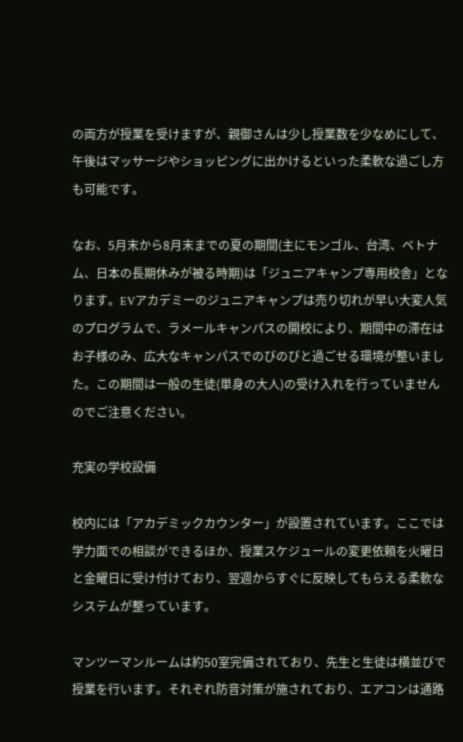の両方が授業を受けますが、親御さんは少し授業数を少なめにして、午後はマッサージやショッピングに出かけるといった柔軟な過ごし方も可能です。

なお、5月末から8月末までの夏の期間(主にモンゴル、台湾、ベトナム、日本の長期休みが被る時期)は「ジュニアキャンプ専用校舎」となります。EVアカデミーのジュニアキャンプは売り切れが早い大変人気のプログラムで、ラメールキャンパスの開校により、期間中の滞在はお子様のみ、広大なキャンパスでのびのびと過ごせる環境が整いました。この期間は一般の生徒(単身の大人)の受け入れを行っていませんのでご注意ください。

充実の学校設備

校内には「アカデミックカウンター」が設置されています。ここでは学力面での相談ができるほか、授業スケジュールの変更依頼を火曜日と金曜日に受け付けており、翌週からすぐに反映してもらえる柔軟なシステムが整っています。

マンツーマンルームは約50室完備されており、先生と生徒は横並びで授業を行います。それぞれ防音対策が施されており、エアコンは通路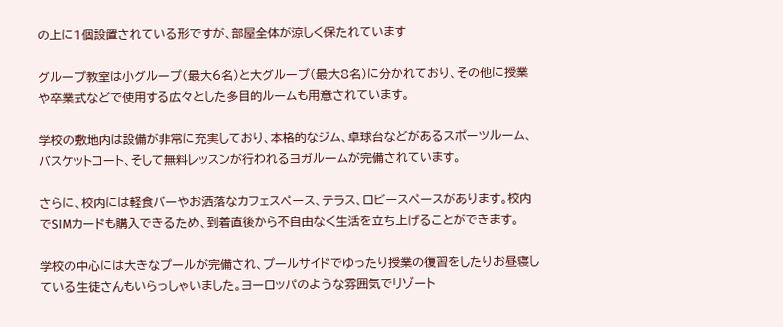の上に1個設置されている形ですが、部屋全体が涼しく保たれています

グループ教室は小グループ(最大6名)と大グループ(最大8名)に分かれており、その他に授業や卒業式などで使用する広々とした多目的ルームも用意されています。

学校の敷地内は設備が非常に充実しており、本格的なジム、卓球台などがあるスポーツルーム、バスケットコート、そして無料レッスンが行われるヨガルームが完備されています。

さらに、校内には軽食バーやお洒落なカフェスペース、テラス、ロビースペースがあります。校内でSIMカードも購入できるため、到着直後から不自由なく生活を立ち上げることができます。

学校の中心には大きなプールが完備され、プールサイドでゆったり授業の復習をしたりお昼寝している生徒さんもいらっしゃいました。ヨーロッパのような雰囲気でリゾート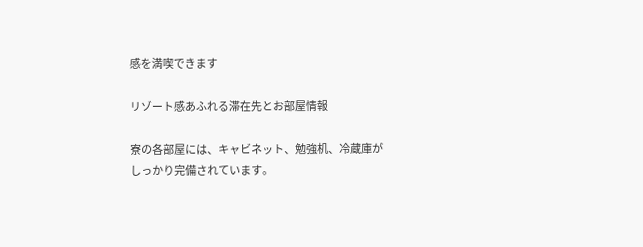感を満喫できます

リゾート感あふれる滞在先とお部屋情報

寮の各部屋には、キャビネット、勉強机、冷蔵庫がしっかり完備されています。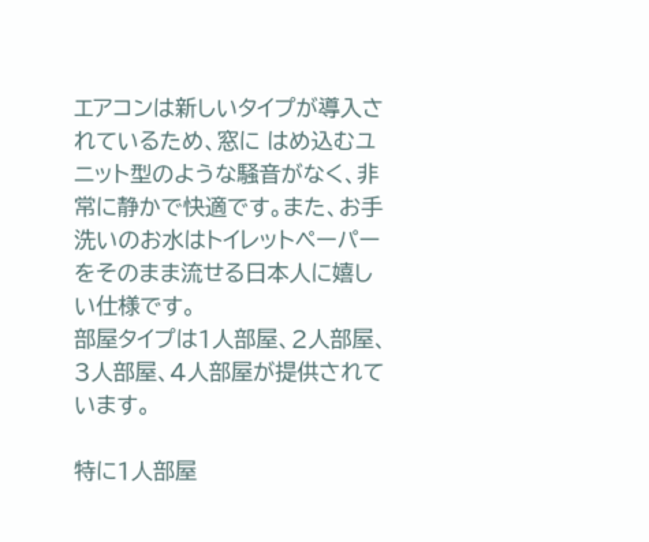エアコンは新しいタイプが導入されているため、窓に はめ込むユニット型のような騒音がなく、非常に静かで快適です。また、お手洗いのお水はトイレットペーパーをそのまま流せる日本人に嬉しい仕様です。
部屋タイプは1人部屋、2人部屋、3人部屋、4人部屋が提供されています。

特に1人部屋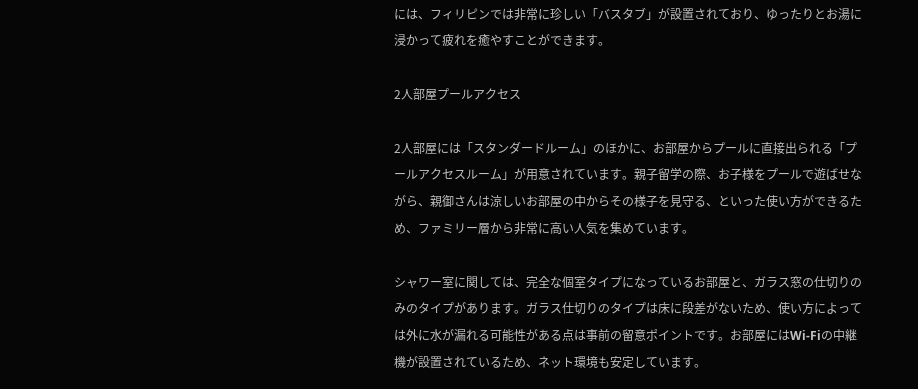には、フィリピンでは非常に珍しい「バスタブ」が設置されており、ゆったりとお湯に浸かって疲れを癒やすことができます。

2人部屋プールアクセス

2人部屋には「スタンダードルーム」のほかに、お部屋からプールに直接出られる「プールアクセスルーム」が用意されています。親子留学の際、お子様をプールで遊ばせながら、親御さんは涼しいお部屋の中からその様子を見守る、といった使い方ができるため、ファミリー層から非常に高い人気を集めています。

シャワー室に関しては、完全な個室タイプになっているお部屋と、ガラス窓の仕切りのみのタイプがあります。ガラス仕切りのタイプは床に段差がないため、使い方によっては外に水が漏れる可能性がある点は事前の留意ポイントです。お部屋にはWi-Fiの中継機が設置されているため、ネット環境も安定しています。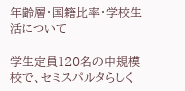年齢層・国籍比率・学校生活について

学生定員120名の中規模校で、セミスパルタらしく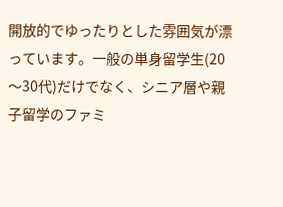開放的でゆったりとした雰囲気が漂っています。一般の単身留学生(20〜30代)だけでなく、シニア層や親子留学のファミ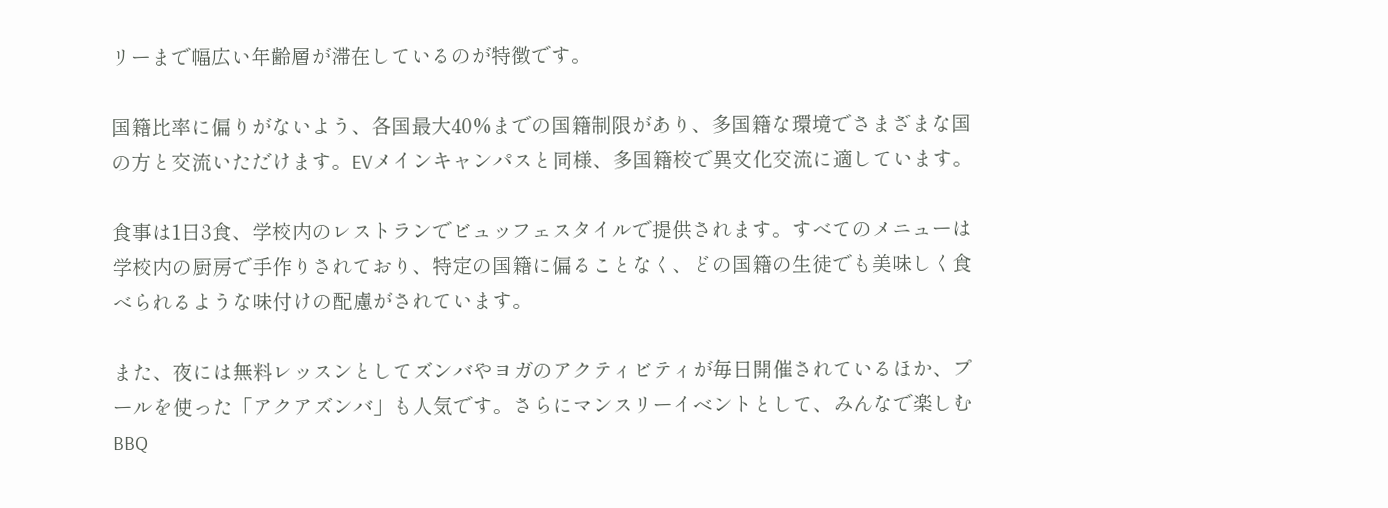リーまで幅広い年齢層が滞在しているのが特徴です。

国籍比率に偏りがないよう、各国最大40%までの国籍制限があり、多国籍な環境でさまざまな国の方と交流いただけます。EVメインキャンパスと同様、多国籍校で異文化交流に適しています。

食事は1日3食、学校内のレストランでビュッフェスタイルで提供されます。すべてのメニューは学校内の厨房で手作りされており、特定の国籍に偏ることなく、どの国籍の生徒でも美味しく食べられるような味付けの配慮がされています。

また、夜には無料レッスンとしてズンバやヨガのアクティビティが毎日開催されているほか、プールを使った「アクアズンバ」も人気です。さらにマンスリーイベントとして、みんなで楽しむBBQ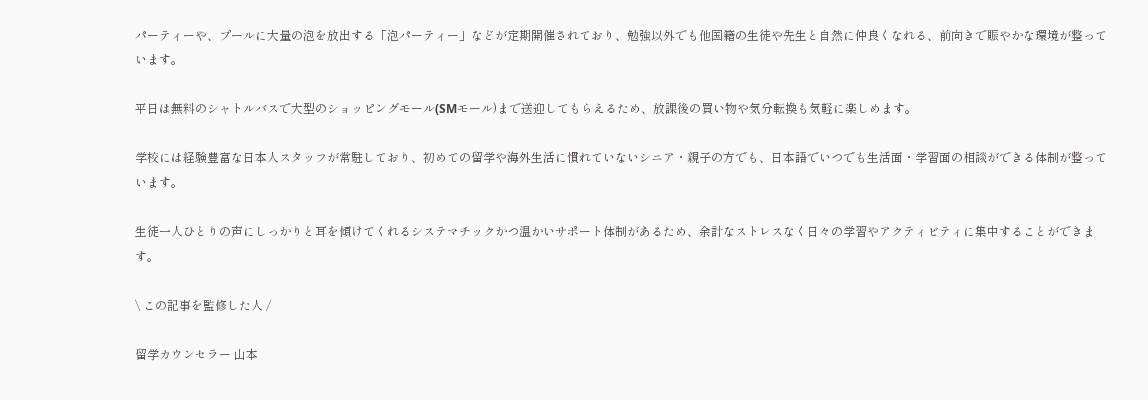パーティーや、プールに大量の泡を放出する「泡パーティー」などが定期開催されており、勉強以外でも他国籍の生徒や先生と自然に仲良くなれる、前向きで賑やかな環境が整っています。

平日は無料のシャトルバスで大型のショッピングモール(SMモール)まで送迎してもらえるため、放課後の買い物や気分転換も気軽に楽しめます。

学校には経験豊富な日本人スタッフが常駐しており、初めての留学や海外生活に慣れていないシニア・親子の方でも、日本語でいつでも生活面・学習面の相談ができる体制が整っています。

生徒一人ひとりの声にしっかりと耳を傾けてくれるシステマチックかつ温かいサポート体制があるため、余計なストレスなく日々の学習やアクティビティに集中することができます。

\ この記事を監修した人 /

留学カウンセラー 山本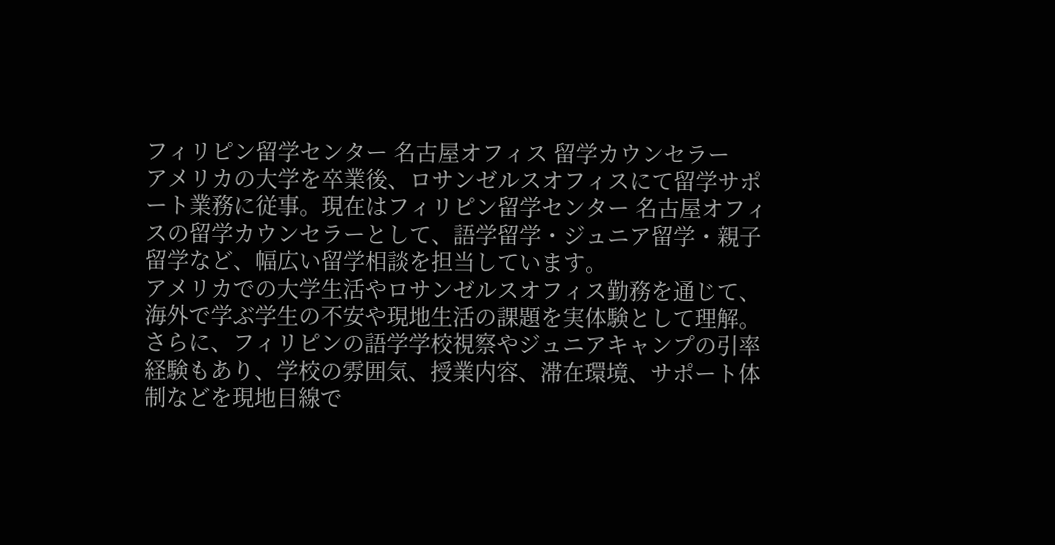フィリピン留学センター 名古屋オフィス 留学カウンセラー
アメリカの大学を卒業後、ロサンゼルスオフィスにて留学サポート業務に従事。現在はフィリピン留学センター 名古屋オフィスの留学カウンセラーとして、語学留学・ジュニア留学・親子留学など、幅広い留学相談を担当しています。
アメリカでの大学生活やロサンゼルスオフィス勤務を通じて、海外で学ぶ学生の不安や現地生活の課題を実体験として理解。さらに、フィリピンの語学学校視察やジュニアキャンプの引率経験もあり、学校の雰囲気、授業内容、滞在環境、サポート体制などを現地目線で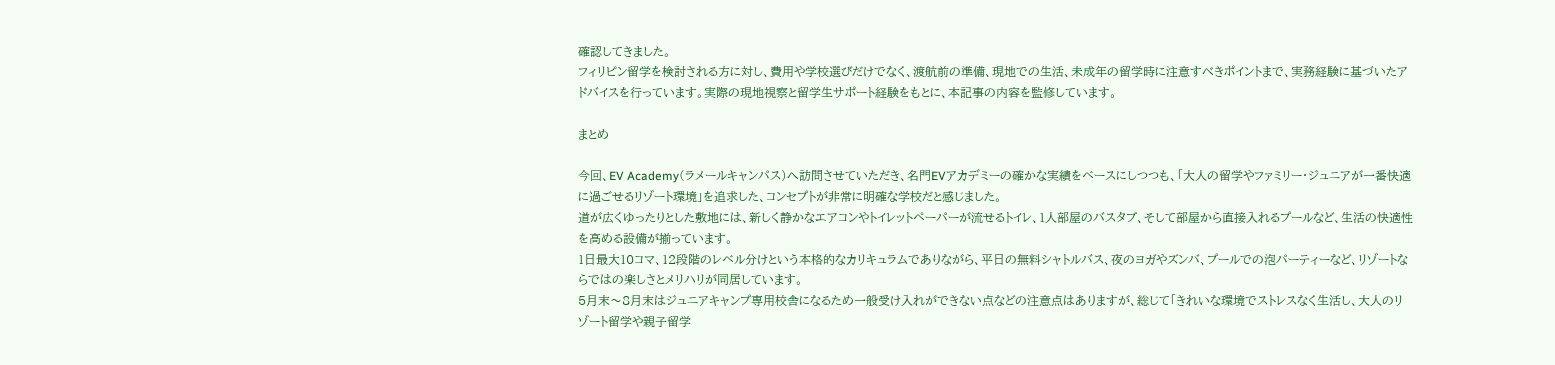確認してきました。
フィリピン留学を検討される方に対し、費用や学校選びだけでなく、渡航前の準備、現地での生活、未成年の留学時に注意すべきポイントまで、実務経験に基づいたアドバイスを行っています。実際の現地視察と留学生サポート経験をもとに、本記事の内容を監修しています。

まとめ

今回、EV Academy(ラメールキャンパス)へ訪問させていただき、名門EVアカデミーの確かな実績をベースにしつつも、「大人の留学やファミリー・ジュニアが一番快適に過ごせるリゾート環境」を追求した、コンセプトが非常に明確な学校だと感じました。
道が広くゆったりとした敷地には、新しく静かなエアコンやトイレットペーパーが流せるトイレ、1人部屋のバスタブ、そして部屋から直接入れるプールなど、生活の快適性を高める設備が揃っています。
1日最大10コマ、12段階のレベル分けという本格的なカリキュラムでありながら、平日の無料シャトルバス、夜のヨガやズンバ、プールでの泡パーティーなど、リゾートならではの楽しさとメリハリが同居しています。
5月末〜8月末はジュニアキャンプ専用校舎になるため一般受け入れができない点などの注意点はありますが、総じて「きれいな環境でストレスなく生活し、大人のリゾート留学や親子留学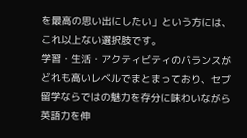を最高の思い出にしたい」という方には、これ以上ない選択肢です。
学習・生活・アクティビティのバランスがどれも高いレベルでまとまっており、セブ留学ならではの魅力を存分に味わいながら英語力を伸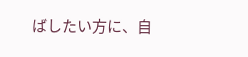ばしたい方に、自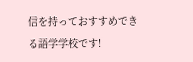信を持っておすすめできる語学学校です!